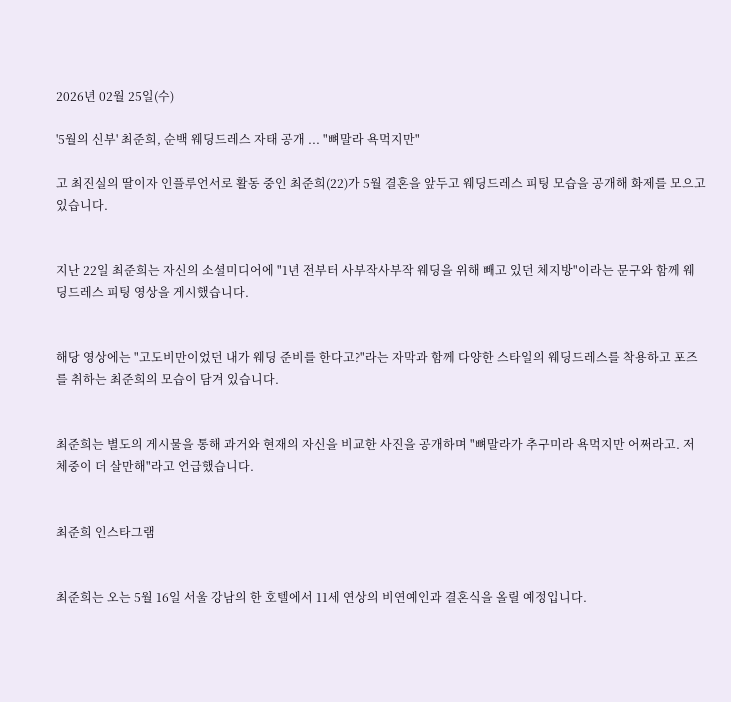2026년 02월 25일(수)

'5월의 신부' 최준희, 순백 웨딩드레스 자태 공개 ... "뼈말라 욕먹지만"

고 최진실의 딸이자 인플루언서로 활동 중인 최준희(22)가 5월 결혼을 앞두고 웨딩드레스 피팅 모습을 공개해 화제를 모으고 있습니다.


지난 22일 최준희는 자신의 소셜미디어에 "1년 전부터 사부작사부작 웨딩을 위해 빼고 있던 체지방"이라는 문구와 함께 웨딩드레스 피팅 영상을 게시했습니다.


해당 영상에는 "고도비만이었던 내가 웨딩 준비를 한다고?"라는 자막과 함께 다양한 스타일의 웨딩드레스를 착용하고 포즈를 취하는 최준희의 모습이 담겨 있습니다.


최준희는 별도의 게시물을 통해 과거와 현재의 자신을 비교한 사진을 공개하며 "뼈말라가 추구미라 욕먹지만 어쩌라고. 저체중이 더 살만해"라고 언급했습니다.


최준희 인스타그램


최준희는 오는 5월 16일 서울 강남의 한 호텔에서 11세 연상의 비연예인과 결혼식을 올릴 예정입니다.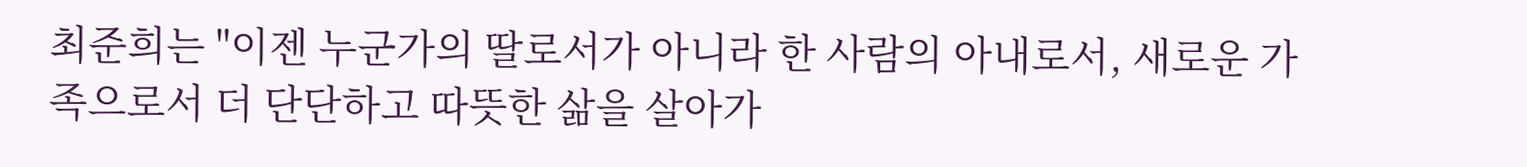최준희는 "이젠 누군가의 딸로서가 아니라 한 사람의 아내로서, 새로운 가족으로서 더 단단하고 따뜻한 삶을 살아가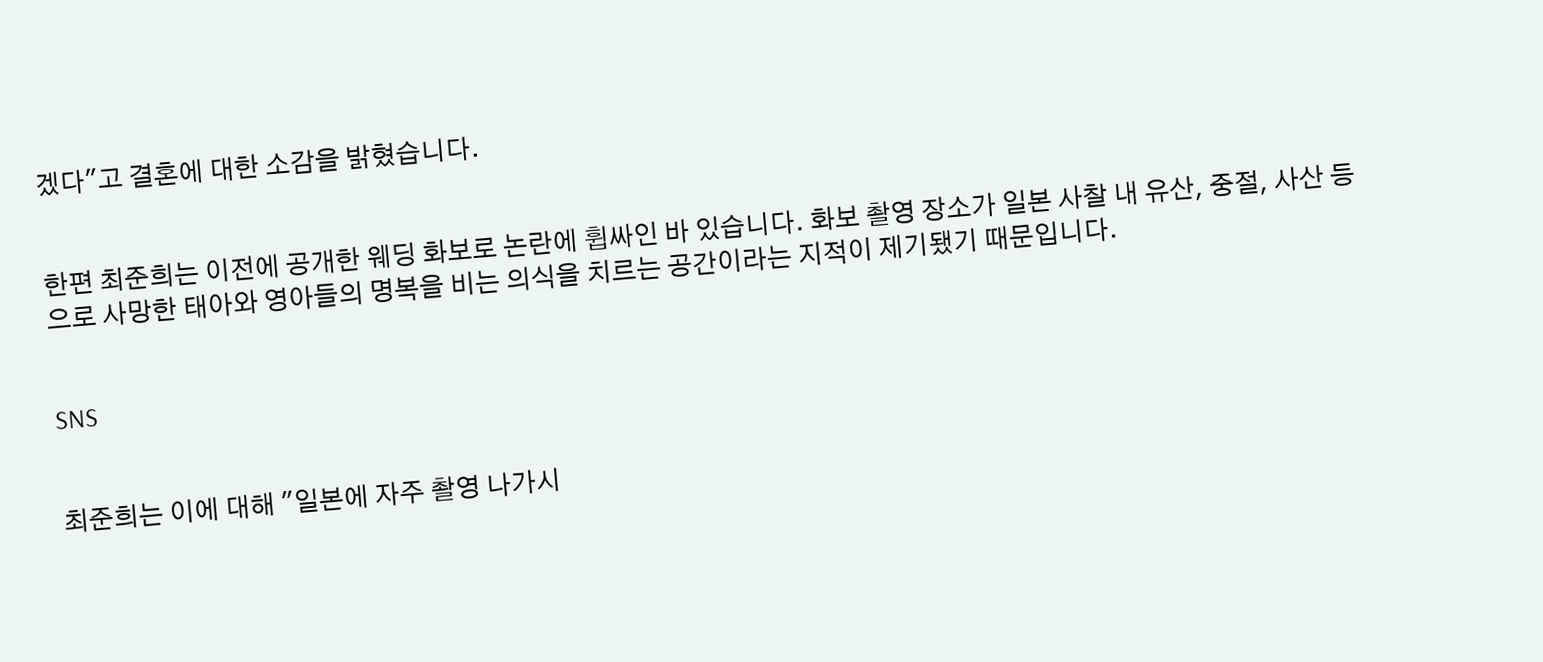겠다"고 결혼에 대한 소감을 밝혔습니다.


한편 최준희는 이전에 공개한 웨딩 화보로 논란에 휩싸인 바 있습니다. 화보 촬영 장소가 일본 사찰 내 유산, 중절, 사산 등으로 사망한 태아와 영아들의 명복을 비는 의식을 치르는 공간이라는 지적이 제기됐기 때문입니다.


SNS


최준희는 이에 대해 "일본에 자주 촬영 나가시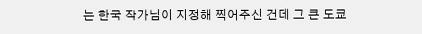는 한국 작가님이 지정해 찍어주신 건데 그 큰 도쿄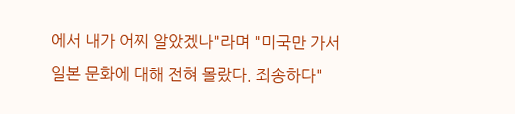에서 내가 어찌 알았겠나"라며 "미국만 가서 일본 문화에 대해 전혀 몰랐다. 죄송하다"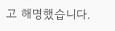고 해명했습니다.